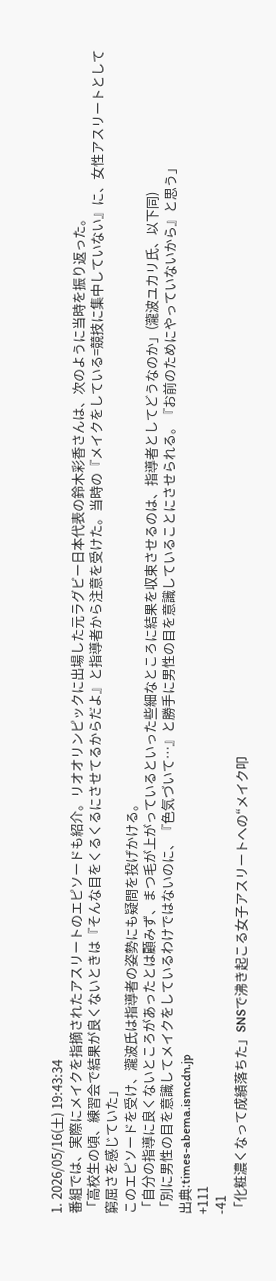1. 2026/05/16(土) 19:43:34
番組では、実際にメイクを指摘されたアスリートのエピソードも紹介。リオオリンピックに出場した元ラグビー日本代表の鈴木彩香さんは、次のように当時を振り返った。
「高校生の頃、練習会で結果が良くないときは『そんな目をくるくるにさせてるからだよ』と指導者から注意を受けた。当時の『メイクをしている=競技に集中していない』に、女性アスリートとして窮屈さを感じていた」
このエピソードを受け、瀧波氏は指導者の姿勢にも疑問を投げかける。
「自分の指導に良くないところがあったとは顧みず、まつ毛が上がっているといった些細なところに結果を収束させるのは、指導者としてどうなのか」(瀧波ユカリ氏、以下同)
「別に男性の目を意識してメイクをしているわけではないのに、『色気づいて…』と勝手に男性の目を意識していることにさせられる。『お前のためにやっていないから』と思う」
出典:times-abema.ismcdn.jp
+111
-41
「化粧濃くなって成績落ちた」SNSで沸き起こる女子アスリートへの“メイク叩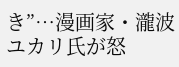き”…漫画家・瀧波ユカリ氏が怒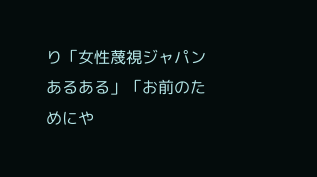り「女性蔑視ジャパンあるある」「お前のためにや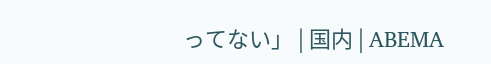ってない」 | 国内 | ABEMA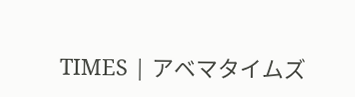TIMES | アベマタイムズ